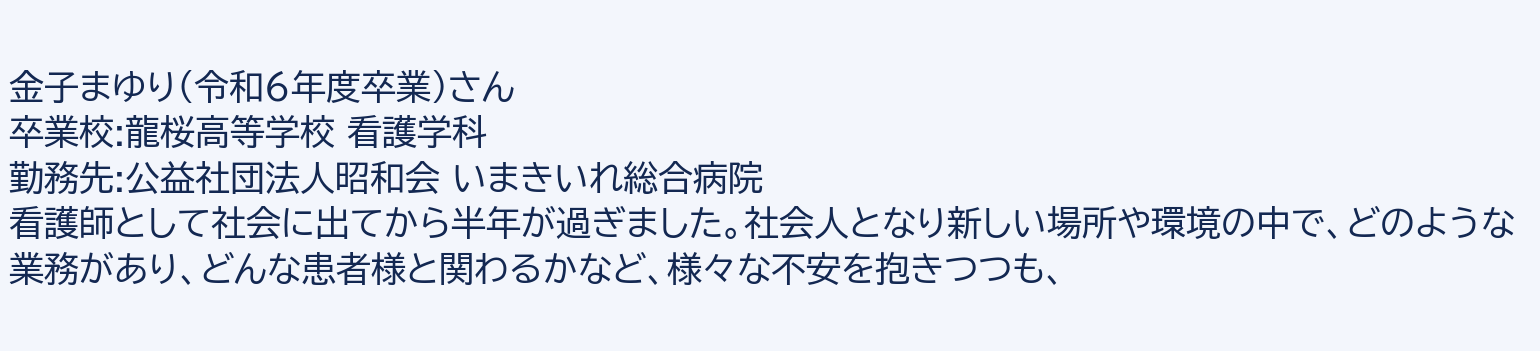金子まゆり(令和6年度卒業)さん
卒業校:龍桜高等学校 看護学科
勤務先:公益社団法人昭和会 いまきいれ総合病院
看護師として社会に出てから半年が過ぎました。社会人となり新しい場所や環境の中で、どのような業務があり、どんな患者様と関わるかなど、様々な不安を抱きつつも、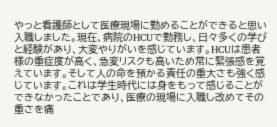やっと看護師として医療現場に勤めることができると思い入職しました。現在、病院のHCUで勤務し、日々多くの学びと経験があり、大変やりがいを感じています。HCUは患者様の重症度が高く、急変リスクも高いため常に緊張感を覚えています。そして人の命を預かる責任の重大さも強く感じています。これは学生時代には身をもって感じることができなかったことであり、医療の現場に入職し改めてその重さを痛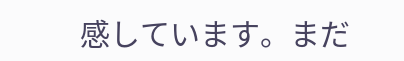感しています。まだ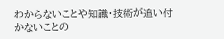わからないことや知識・技術が追い付かないことの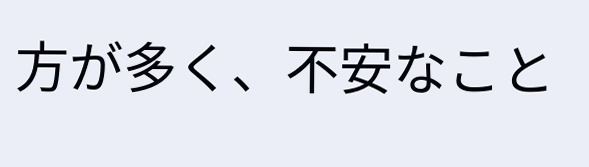方が多く、不安なこと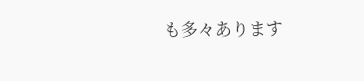も多々あります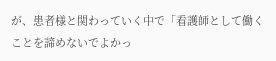が、患者様と関わっていく中で「看護師として働くことを諦めないでよかっ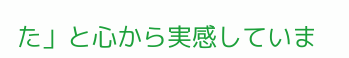た」と心から実感していま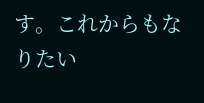す。これからもなりたい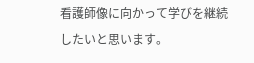看護師像に向かって学びを継続したいと思います。